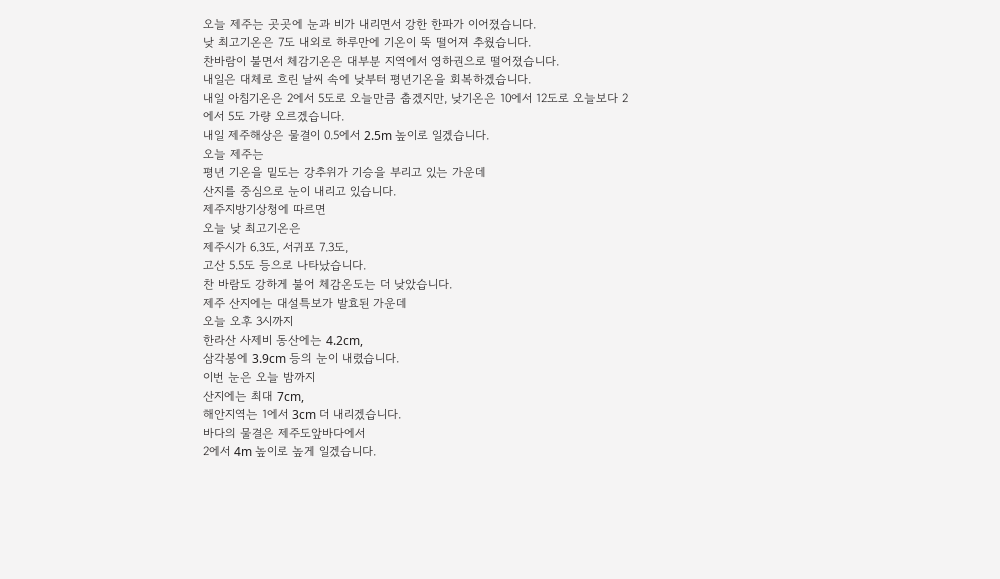오늘 제주는 곳곳에 눈과 비가 내리면서 강한 한파가 이어졌습니다.
낮 최고기온은 7도 내외로 하루만에 기온이 뚝 떨어져 추웠습니다.
찬바람이 불면서 체감기온은 대부분 지역에서 영하권으로 떨어졌습니다.
내일은 대체로 흐린 날씨 속에 낮부터 평년기온을 회복하겠습니다.
내일 아침기온은 2에서 5도로 오늘만큼 춥겠지만, 낮기온은 10에서 12도로 오늘보다 2에서 5도 가량 오르겠습니다.
내일 제주해상은 물결이 0.5에서 2.5m 높이로 일겠습니다.
오늘 제주는
평년 기온을 밑도는 강추위가 기승을 부리고 있는 가운데
산지를 중심으로 눈이 내리고 있습니다.
제주지방기상청에 따르면
오늘 낮 최고기온은
제주시가 6.3도, 서귀포 7.3도,
고산 5.5도 등으로 나타났습니다.
찬 바람도 강하게 불어 체감온도는 더 낮았습니다.
제주 산지에는 대설특보가 발효된 가운데
오늘 오후 3시까지
한라산 사제비 동산에는 4.2cm,
삼각봉에 3.9cm 등의 눈이 내렸습니다.
이번 눈은 오늘 밤까지
산지에는 최대 7cm,
해안지역는 1에서 3cm 더 내리겠습니다.
바다의 물결은 제주도앞바다에서
2에서 4m 높이로 높게 일겠습니다.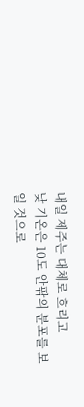내일 제주는 대체로 흐리고
낮 기온은 10도 안팎의 분포를 보일 것으로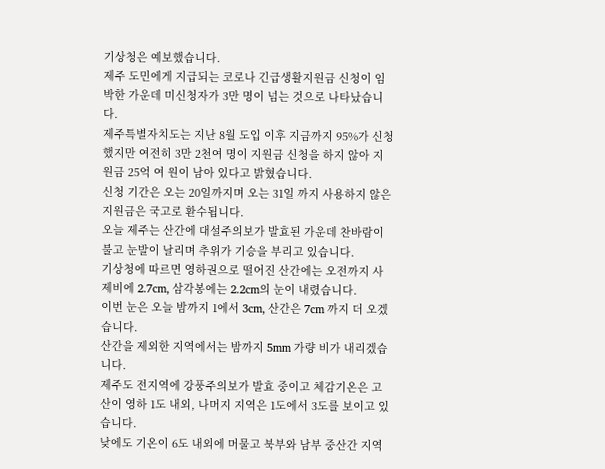기상청은 예보했습니다.
제주 도민에게 지급되는 코로나 긴급생활지원금 신청이 임박한 가운데 미신청자가 3만 명이 넘는 것으로 나타났습니다.
제주특별자치도는 지난 8월 도입 이후 지금까지 95%가 신청했지만 여전히 3만 2천여 명이 지원금 신청을 하지 않아 지원금 25억 여 원이 남아 있다고 밝혔습니다.
신청 기간은 오는 20일까지며 오는 31일 까지 사용하지 않은 지원금은 국고로 환수됩니다.
오늘 제주는 산간에 대설주의보가 발효된 가운데 찬바람이 불고 눈발이 날리며 추위가 기승을 부리고 있습니다.
기상청에 따르면 영하권으로 떨어진 산간에는 오전까지 사제비에 2.7cm, 삼각봉에는 2.2cm의 눈이 내렸습니다.
이번 눈은 오늘 밤까지 1에서 3cm, 산간은 7cm 까지 더 오겠습니다.
산간을 제외한 지역에서는 밤까지 5mm 가량 비가 내리겠습니다.
제주도 전지역에 강풍주의보가 발효 중이고 체감기온은 고산이 영하 1도 내외, 나머지 지역은 1도에서 3도를 보이고 있습니다.
낮에도 기온이 6도 내외에 머물고 북부와 남부 중산간 지역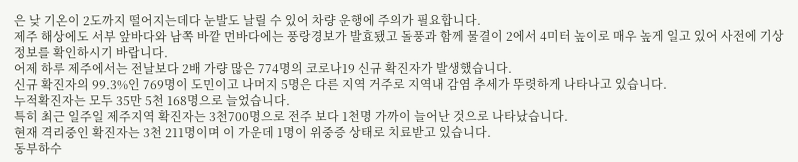은 낮 기온이 2도까지 떨어지는데다 눈발도 날릴 수 있어 차량 운행에 주의가 필요합니다.
제주 해상에도 서부 앞바다와 남쪽 바깥 먼바다에는 풍랑경보가 발효됐고 돌풍과 함께 물결이 2에서 4미터 높이로 매우 높게 일고 있어 사전에 기상 정보를 확인하시기 바랍니다.
어제 하루 제주에서는 전날보다 2배 가량 많은 774명의 코로나19 신규 확진자가 발생했습니다.
신규 확진자의 99.3%인 769명이 도민이고 나머지 5명은 다른 지역 거주로 지역내 감염 추세가 뚜렷하게 나타나고 있습니다.
누적확진자는 모두 35만 5천 168명으로 늘었습니다.
특히 최근 일주일 제주지역 확진자는 3천700명으로 전주 보다 1천명 가까이 늘어난 것으로 나타났습니다.
현재 격리중인 확진자는 3천 211명이며 이 가운데 1명이 위중증 상태로 치료받고 있습니다.
동부하수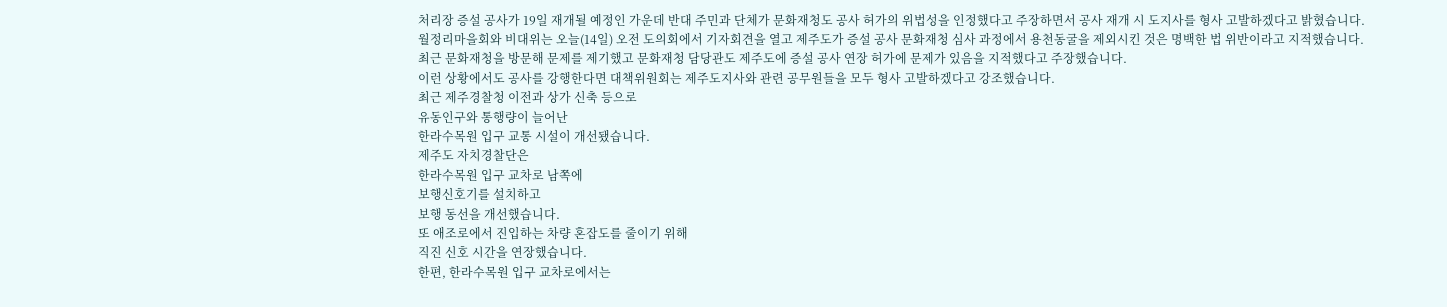처리장 증설 공사가 19일 재개될 예정인 가운데 반대 주민과 단체가 문화재청도 공사 허가의 위법성을 인정했다고 주장하면서 공사 재개 시 도지사를 형사 고발하겠다고 밝혔습니다.
월정리마을회와 비대위는 오늘(14일) 오전 도의회에서 기자회견을 열고 제주도가 증설 공사 문화재청 심사 과정에서 용천동굴을 제외시킨 것은 명백한 법 위반이라고 지적했습니다.
최근 문화재청을 방문해 문제를 제기했고 문화재청 담당관도 제주도에 증설 공사 연장 허가에 문제가 있음을 지적했다고 주장했습니다.
이런 상황에서도 공사를 강행한다면 대책위원회는 제주도지사와 관련 공무원들을 모두 형사 고발하겠다고 강조했습니다.
최근 제주경찰청 이전과 상가 신축 등으로
유동인구와 통행량이 늘어난
한라수목원 입구 교통 시설이 개선됐습니다.
제주도 자치경찰단은
한라수목원 입구 교차로 남쪽에
보행신호기를 설치하고
보행 동선을 개선했습니다.
또 애조로에서 진입하는 차량 혼잡도를 줄이기 위해
직진 신호 시간을 연장했습니다.
한편, 한라수목원 입구 교차로에서는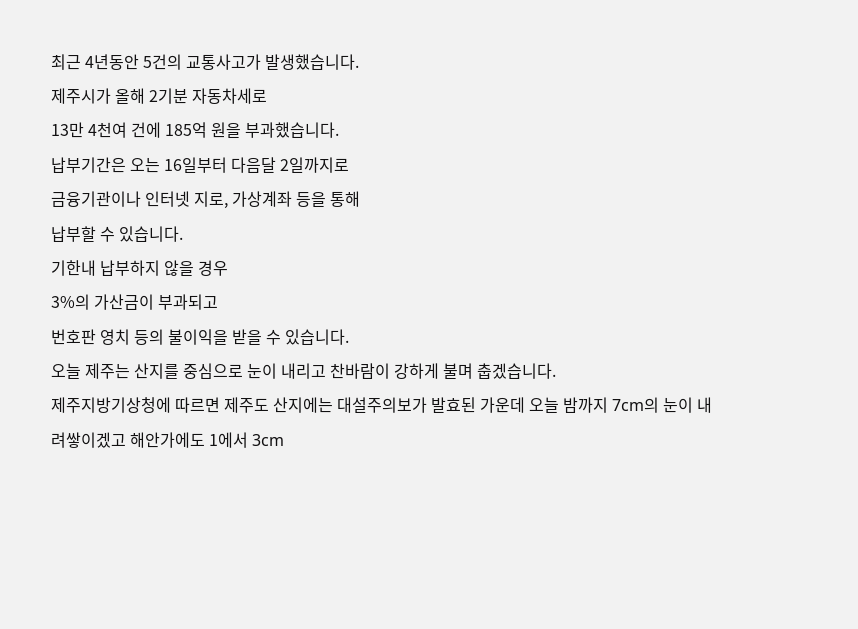최근 4년동안 5건의 교통사고가 발생했습니다.
제주시가 올해 2기분 자동차세로
13만 4천여 건에 185억 원을 부과했습니다.
납부기간은 오는 16일부터 다음달 2일까지로
금융기관이나 인터넷 지로, 가상계좌 등을 통해
납부할 수 있습니다.
기한내 납부하지 않을 경우
3%의 가산금이 부과되고
번호판 영치 등의 불이익을 받을 수 있습니다.
오늘 제주는 산지를 중심으로 눈이 내리고 찬바람이 강하게 불며 춥겠습니다.
제주지방기상청에 따르면 제주도 산지에는 대설주의보가 발효된 가운데 오늘 밤까지 7cm의 눈이 내려쌓이겠고 해안가에도 1에서 3cm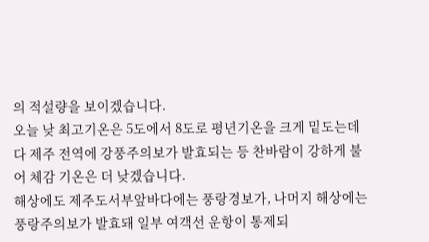의 적설량을 보이겠습니다.
오늘 낮 최고기온은 5도에서 8도로 평년기온을 크게 밑도는데다 제주 전역에 강풍주의보가 발효되는 등 찬바람이 강하게 불어 체감 기온은 더 낮겠습니다.
해상에도 제주도서부앞바다에는 풍랑경보가, 나머지 해상에는 풍랑주의보가 발효돼 일부 여객선 운항이 통제되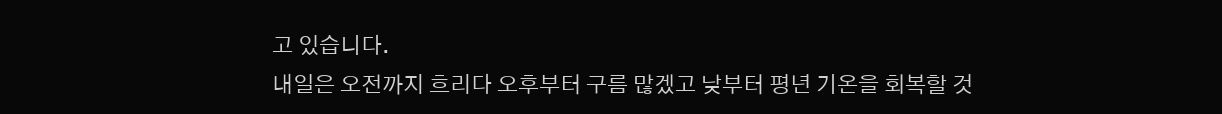고 있습니다.
내일은 오전까지 흐리다 오후부터 구름 많겠고 낮부터 평년 기온을 회복할 것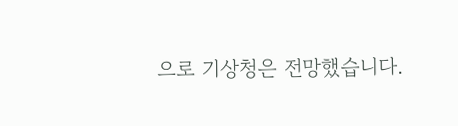으로 기상청은 전망했습니다.